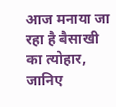आज मनाया जा रहा है बैसाखी का त्योहार, जानिए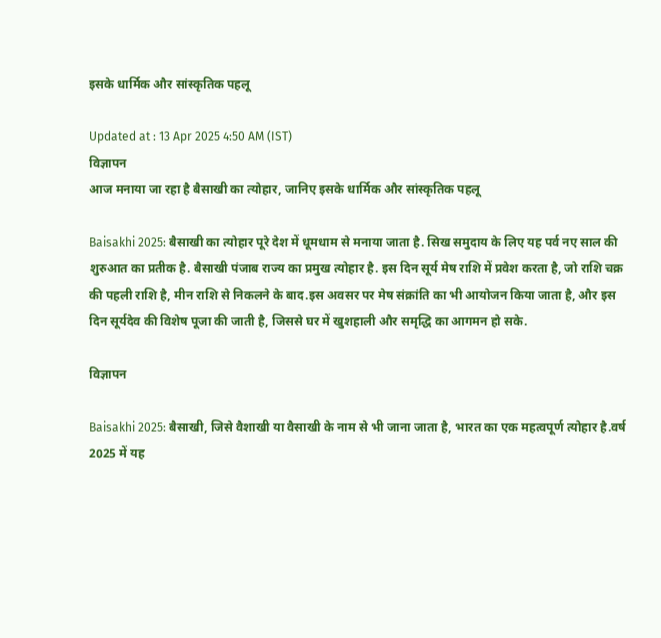इसके धार्मिक और सांस्कृतिक पहलू

Updated at : 13 Apr 2025 4:50 AM (IST)
विज्ञापन
आज मनाया जा रहा है बैसाखी का त्योहार, जानिए इसके धार्मिक और सांस्कृतिक पहलू

Baisakhi 2025: बैसाखी का त्योहार पूरे देश में धूमधाम से मनाया जाता है. सिख समुदाय के लिए यह पर्व नए साल की शुरुआत का प्रतीक है. बैसाखी पंजाब राज्य का प्रमुख त्योहार है. इस दिन सूर्य मेष राशि में प्रवेश करता है, जो राशि चक्र की पहली राशि है, मीन राशि से निकलने के बाद.इस अवसर पर मेष संक्रांति का भी आयोजन किया जाता है, और इस दिन सूर्यदेव की विशेष पूजा की जाती है, जिससे घर में खुशहाली और समृद्धि का आगमन हो सके.

विज्ञापन

Baisakhi 2025: बैसाखी, जिसे वैशाखी या वैसाखी के नाम से भी जाना जाता है, भारत का एक महत्वपूर्ण त्योहार है.वर्ष 2025 में यह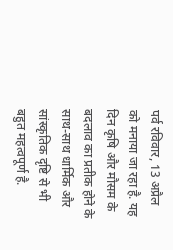पर्व रविवार, 13 अप्रैल को मनाया जा रहा है. यह दिन कृषि और मौसम के बदलाव का प्रतीक होने के साथ-साथ धार्मिक और सांस्कृतिक दृष्टि से भी बहुत महत्वपूर्ण है.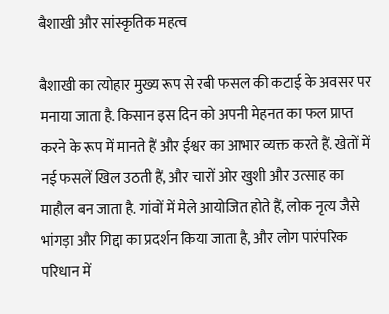बैशाखी और सांस्कृतिक महत्व

बैशाखी का त्योहार मुख्य रूप से रबी फसल की कटाई के अवसर पर मनाया जाता है. किसान इस दिन को अपनी मेहनत का फल प्राप्त करने के रूप में मानते हैं और ईश्वर का आभार व्यक्त करते हैं. खेतों में नई फसलें खिल उठती हैं, और चारों ओर खुशी और उत्साह का माहौल बन जाता है. गांवों में मेले आयोजित होते हैं, लोक नृत्य जैसे भांगड़ा और गिद्दा का प्रदर्शन किया जाता है, और लोग पारंपरिक परिधान में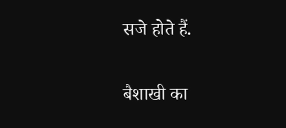सजे होते हैं.

बैशाखी का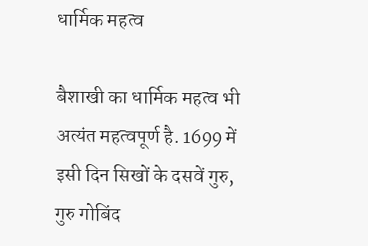धार्मिक महत्व

बैशाखी का धार्मिक महत्व भी अत्यंत महत्वपूर्ण है. 1699 में इसी दिन सिखों के दसवें गुरु, गुरु गोबिंद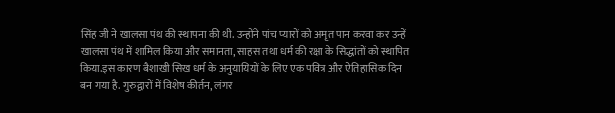सिंह जी ने खालसा पंथ की स्थापना की थी. उन्होंने पांच प्यारों को अमृत पान करवा कर उन्हें खालसा पंथ में शामिल किया और समानता, साहस तथा धर्म की रक्षा के सिद्धांतों को स्थापित किया.इस कारण बैशाखी सिख धर्म के अनुयायियों के लिए एक पवित्र और ऐतिहासिक दिन बन गया है. गुरुद्वारों में विशेष कीर्तन, लंगर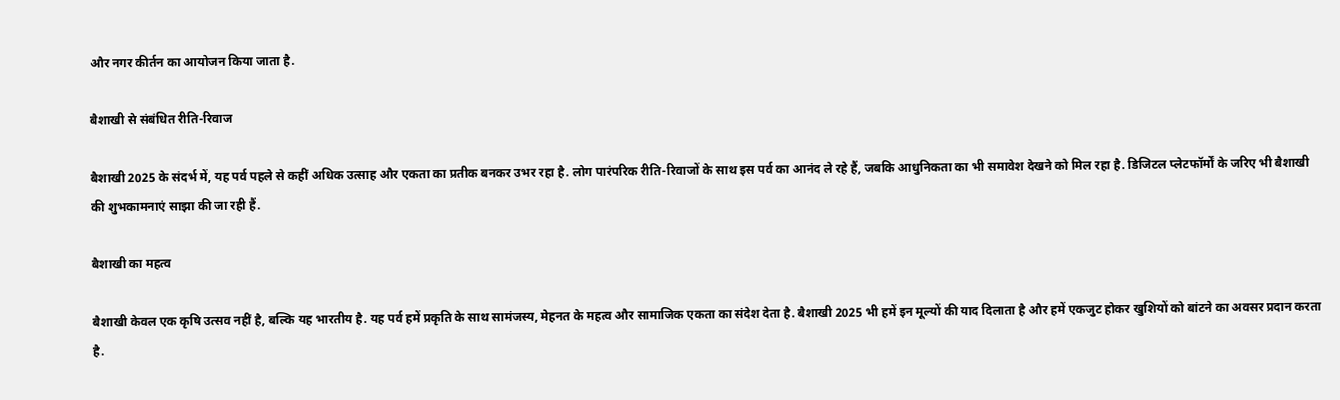और नगर कीर्तन का आयोजन किया जाता है.

बैशाखी से संबंधित रीति-रिवाज

बैशाखी 2025 के संदर्भ में, यह पर्व पहले से कहीं अधिक उत्साह और एकता का प्रतीक बनकर उभर रहा है. लोग पारंपरिक रीति-रिवाजों के साथ इस पर्व का आनंद ले रहे हैं, जबकि आधुनिकता का भी समावेश देखने को मिल रहा है. डिजिटल प्लेटफॉर्मों के जरिए भी बैशाखी की शुभकामनाएं साझा की जा रही हैं.

बैशाखी का महत्व

बैशाखी केवल एक कृषि उत्सव नहीं है, बल्कि यह भारतीय है. यह पर्व हमें प्रकृति के साथ सामंजस्य, मेहनत के महत्व और सामाजिक एकता का संदेश देता है. बैशाखी 2025 भी हमें इन मूल्यों की याद दिलाता है और हमें एकजुट होकर खुशियों को बांटने का अवसर प्रदान करता है.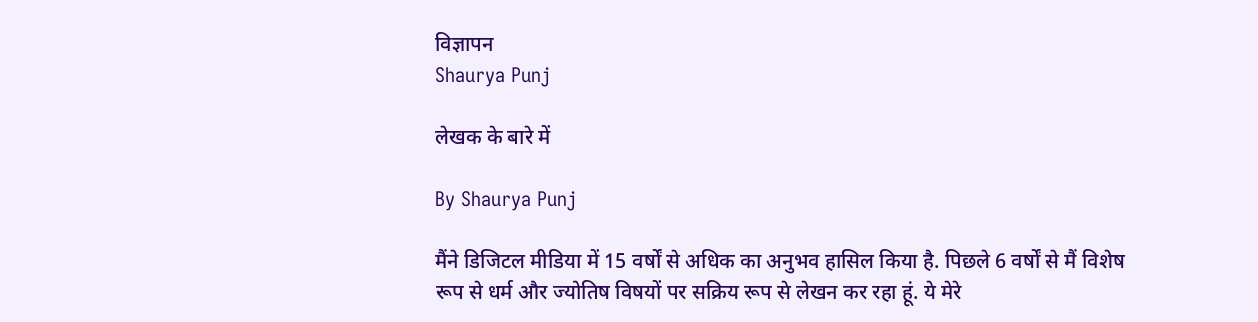विज्ञापन
Shaurya Punj

लेखक के बारे में

By Shaurya Punj

मैंने डिजिटल मीडिया में 15 वर्षों से अधिक का अनुभव हासिल किया है. पिछले 6 वर्षों से मैं विशेष रूप से धर्म और ज्योतिष विषयों पर सक्रिय रूप से लेखन कर रहा हूं. ये मेरे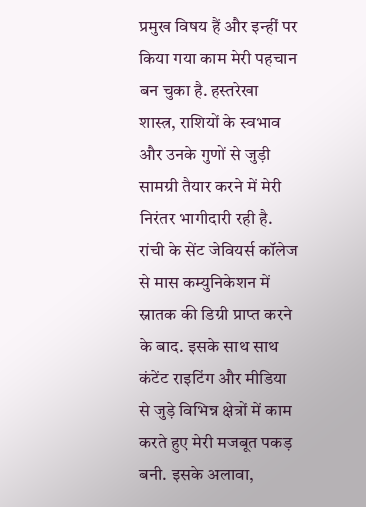प्रमुख विषय हैं और इन्हीं पर किया गया काम मेरी पहचान बन चुका है. हस्तरेखा शास्त्र, राशियों के स्वभाव और उनके गुणों से जुड़ी सामग्री तैयार करने में मेरी निरंतर भागीदारी रही है. रांची के सेंट जेवियर्स कॉलेज से मास कम्युनिकेशन में स्नातक की डिग्री प्राप्त करने के बाद. इसके साथ साथ कंटेंट राइटिंग और मीडिया से जुड़े विभिन्न क्षेत्रों में काम करते हुए मेरी मजबूत पकड़ बनी. इसके अलावा,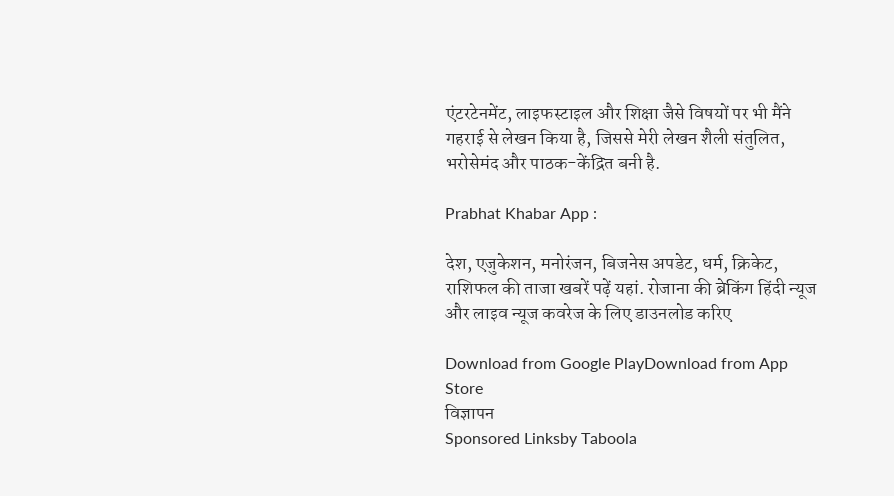एंटरटेनमेंट, लाइफस्टाइल और शिक्षा जैसे विषयों पर भी मैंने गहराई से लेखन किया है, जिससे मेरी लेखन शैली संतुलित, भरोसेमंद और पाठक-केंद्रित बनी है.

Prabhat Khabar App :

देश, एजुकेशन, मनोरंजन, बिजनेस अपडेट, धर्म, क्रिकेट, राशिफल की ताजा खबरें पढ़ें यहां. रोजाना की ब्रेकिंग हिंदी न्यूज और लाइव न्यूज कवरेज के लिए डाउनलोड करिए

Download from Google PlayDownload from App Store
विज्ञापन
Sponsored Linksby Taboola